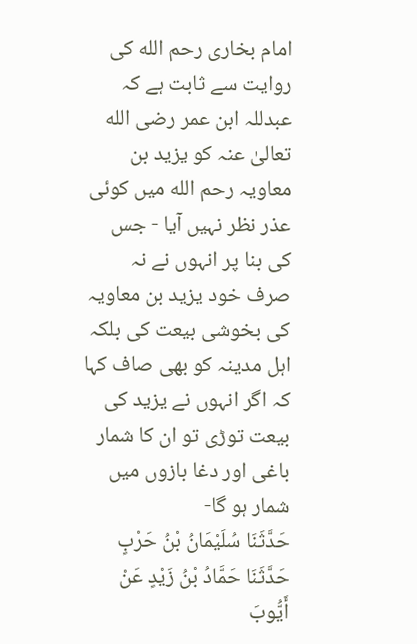امام بخاری رحم الله کی روایت سے ثابت ہے کہ عبدللہ ابن عمر رضی الله تعالیٰ عنہ کو یزید بن معاویہ رحم الله میں کوئی عذر نظر نہیں آیا - جس کی بنا پر انہوں نے نہ صرف خود یزید بن معاویہ کی بخوشی بیعت کی بلکہ اہل مدینہ کو بھی صاف کہا کہ اگر انہوں نے یزید کی بیعت توڑی تو ان کا شمار باغی اور دغا بازوں میں شمار ہو گا-
حَدَّثَنَا سُلَيْمَانُ بْنُ حَرْبٍ حَدَّثَنَا حَمَّادُ بْنُ زَيْدٍ عَنْ أَيُّوبَ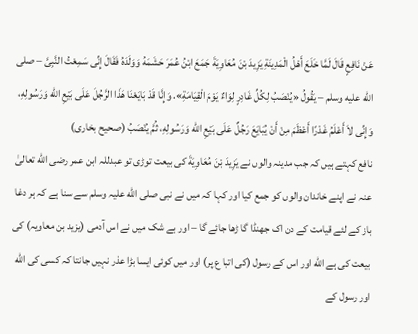عَنْ نَافِعٍ قَالَ لَمَّا خَلَعَ أَهْلُ الْمَدِينَةِ يَزِيدَ بْنَ مُعَاوِيَةَ جَمَعَ ابْنُ عُمَرَ حَشَمَهُ وَوَلَدَهُ فَقَالَ إِنِّى سَمِعْتُ النَّبِىَّ – صلى الله عليه وسلم – يَقُولُ «يُنْصَبُ لِكُلِّ غَادِرٍ لِوَاءٌ يَوْمَ الْقِيَامَةِ». وَإِنَّا قَدْ بَايَعْنَا هَذَا الرَّجُلَ عَلَى بَيْعِ الله وَرَسُولِهِ، وَإِنِّى لاَ أَعْلَمُ غَدْرًا أَعْظَمَ مِنْ أَنْ يُبَايَعَ رَجُلٌ عَلَى بَيْعِ الله وَرَسُولِهِ، ثُمَّ يُنْصَبُ (صحیح بخاری)
نافع کہتے ہیں کہ جب مدینہ والوں نے يَزِيدَ بْنَ مُعَاوِيَةَ کی بیعت توڑی تو عبدللہ ابن عمر رضی الله تعالیٰ عنہ نے اپنے خاندان والوں کو جمع کیا اور کہا کہ میں نے نبی صلی الله علیہ وسلم سے سنا ہے کہ ہر دغا باز کے لئے قیامت کے دن اک جھنڈا گا ڑھا جائے گا – اور بے شک میں نے اس آدمی (یزید بن معاویہ) کی بیعت کی ہے الله اور اس کے رسول (کی اتبا ع پر) اور میں کوئی ایسا بڑا عذر نہیں جانتا کہ کسی کی الله اور رسول کے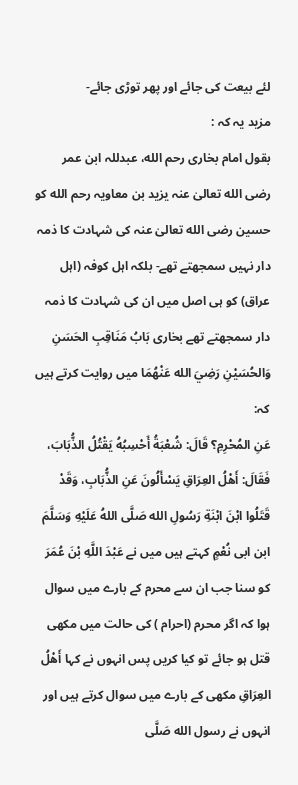لئے بیعت کی جائے اور پھر توڑی جائے-
مزید یہ کہ :
بقول امام بخاری رحم الله، عبدللہ ابن عمر رضی الله تعالیٰ عنہ یزید بن معاویہ رحم الله کو حسین رضی الله تعالیٰ عنہ کی شہادت کا ذمہ دار نہیں سمجھتے تھے- بلکہ اہل کوفہ (اہل عراق) کو ہی اصل میں ان کی شہادت کا ذمہ دار سمجھتے تھے بخاری بَابُ مَنَاقِبِ الحَسَنِ وَالحُسَيْنِ رَضِيَ الله عَنْهُمَا میں روایت کرتے ہیں کہ:
عَنِ المُحْرِمِ؟ قَالَ: شُعْبَةُ أَحْسِبُهُ يَقْتُلُ الذُّبَابَ، فَقَالَ: أَهْلُ العِرَاقِ يَسْأَلُونَ عَنِ الذُّبَابِ، وَقَدْ قَتَلُوا ابْنَ ابْنَةِ رَسُولِ الله صَلَّى اللهُ عَلَيْهِ وَسَلَّمَ
ابن ابی نُعْمٍ کہتے ہیں میں نے عَبْدَ اللَّهِ بْنَ عُمَرَ کو سنا جب ان سے محرم کے بارے میں سوال ہوا کہ اگر محرم (احرام ) کی حالت میں مکھی قتل ہو جائے تو کیا کریں پس انہوں نے کہا أَهْلُ العِرَاقِ مکھی کے بارے میں سوال کرتے ہیں اور انہوں نے رسول الله صَلَّى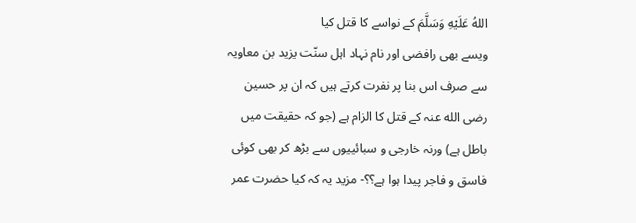اللهُ عَلَيْهِ وَسَلَّمَ کے نواسے کا قتل کیا
ویسے بھی رافضی اور نام نہاد اہل سنّت یزید بن معاویہ سے صرف اس بنا پر نفرت کرتے ہیں کہ ان پر حسین رضی الله عنہ کے قتل کا الزام ہے (جو کہ حقیقت میں باطل ہے) ورنہ خارجی و سبائییوں سے بڑھ کر بھی کوئی فاسق و فاجر پیدا ہوا ہے؟؟- مزید یہ کہ کیا حضرت عمر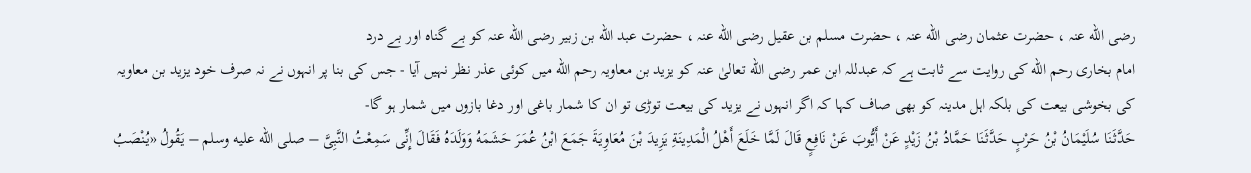رضی الله عنہ ، حضرت عثمان رضی الله عنہ ، حضرت مسلم بن عقیل رضی الله عنہ ، حضرت عبد الله بن زبیر رضی الله عنہ کو بے گناہ اور بے درد
امام بخاری رحم الله کی روایت سے ثابت ہے کہ عبدللہ ابن عمر رضی الله تعالیٰ عنہ کو یزید بن معاویہ رحم الله میں کوئی عذر نظر نہیں آیا - جس کی بنا پر انہوں نے نہ صرف خود یزید بن معاویہ کی بخوشی بیعت کی بلکہ اہل مدینہ کو بھی صاف کہا کہ اگر انہوں نے یزید کی بیعت توڑی تو ان کا شمار باغی اور دغا بازوں میں شمار ہو گا-
حَدَّثَنَا سُلَيْمَانُ بْنُ حَرْبٍ حَدَّثَنَا حَمَّادُ بْنُ زَيْدٍ عَنْ أَيُّوبَ عَنْ نَافِعٍ قَالَ لَمَّا خَلَعَ أَهْلُ الْمَدِينَةِ يَزِيدَ بْنَ مُعَاوِيَةَ جَمَعَ ابْنُ عُمَرَ حَشَمَهُ وَوَلَدَهُ فَقَالَ إِنِّى سَمِعْتُ النَّبِىَّ – صلى الله عليه وسلم – يَقُولُ «يُنْصَبُ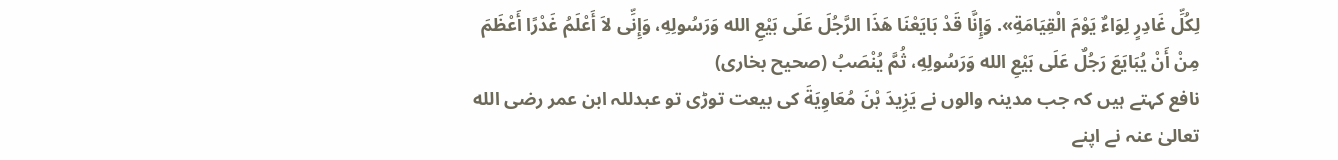لِكُلِّ غَادِرٍ لِوَاءٌ يَوْمَ الْقِيَامَةِ». وَإِنَّا قَدْ بَايَعْنَا هَذَا الرَّجُلَ عَلَى بَيْعِ الله وَرَسُولِهِ، وَإِنِّى لاَ أَعْلَمُ غَدْرًا أَعْظَمَ مِنْ أَنْ يُبَايَعَ رَجُلٌ عَلَى بَيْعِ الله وَرَسُولِهِ، ثُمَّ يُنْصَبُ (صحیح بخاری)
نافع کہتے ہیں کہ جب مدینہ والوں نے يَزِيدَ بْنَ مُعَاوِيَةَ کی بیعت توڑی تو عبدللہ ابن عمر رضی الله تعالیٰ عنہ نے اپنے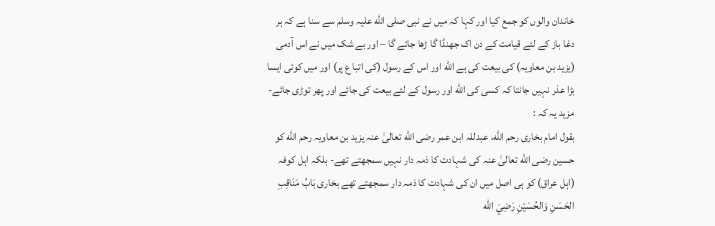خاندان والوں کو جمع کیا اور کہا کہ میں نے نبی صلی الله علیہ وسلم سے سنا ہے کہ ہر دغا باز کے لئے قیامت کے دن اک جھنڈا گا ڑھا جائے گا – اور بے شک میں نے اس آدمی (یزید بن معاویہ) کی بیعت کی ہے الله اور اس کے رسول (کی اتبا ع پر) اور میں کوئی ایسا بڑا عذر نہیں جانتا کہ کسی کی الله اور رسول کے لئے بیعت کی جائے اور پھر توڑی جائے-
مزید یہ کہ :
بقول امام بخاری رحم الله، عبدللہ ابن عمر رضی الله تعالیٰ عنہ یزید بن معاویہ رحم الله کو حسین رضی الله تعالیٰ عنہ کی شہادت کا ذمہ دار نہیں سمجھتے تھے- بلکہ اہل کوفہ (اہل عراق) کو ہی اصل میں ان کی شہادت کا ذمہ دار سمجھتے تھے بخاری بَابُ مَنَاقِبِ الحَسَنِ وَالحُسَيْنِ رَضِيَ الله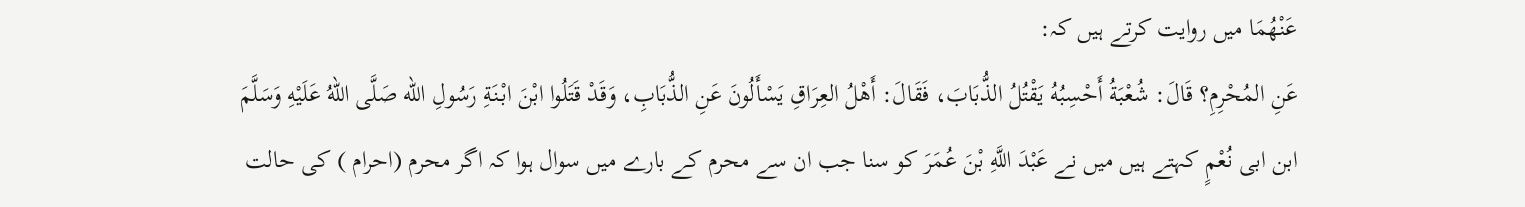عَنْهُمَا میں روایت کرتے ہیں کہ:
عَنِ المُحْرِمِ؟ قَالَ: شُعْبَةُ أَحْسِبُهُ يَقْتُلُ الذُّبَابَ، فَقَالَ: أَهْلُ العِرَاقِ يَسْأَلُونَ عَنِ الذُّبَابِ، وَقَدْ قَتَلُوا ابْنَ ابْنَةِ رَسُولِ الله صَلَّى اللهُ عَلَيْهِ وَسَلَّمَ
ابن ابی نُعْمٍ کہتے ہیں میں نے عَبْدَ اللَّهِ بْنَ عُمَرَ کو سنا جب ان سے محرم کے بارے میں سوال ہوا کہ اگر محرم (احرام ) کی حالت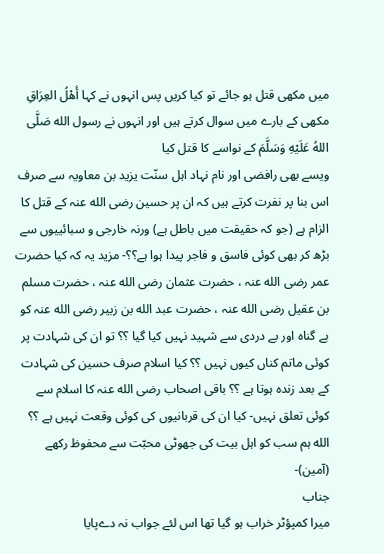میں مکھی قتل ہو جائے تو کیا کریں پس انہوں نے کہا أَهْلُ العِرَاقِ مکھی کے بارے میں سوال کرتے ہیں اور انہوں نے رسول الله صَلَّى اللهُ عَلَيْهِ وَسَلَّمَ کے نواسے کا قتل کیا
ویسے بھی رافضی اور نام نہاد اہل سنّت یزید بن معاویہ سے صرف اس بنا پر نفرت کرتے ہیں کہ ان پر حسین رضی الله عنہ کے قتل کا الزام ہے (جو کہ حقیقت میں باطل ہے) ورنہ خارجی و سبائییوں سے بڑھ کر بھی کوئی فاسق و فاجر پیدا ہوا ہے؟؟- مزید یہ کہ کیا حضرت عمر رضی الله عنہ ، حضرت عثمان رضی الله عنہ ، حضرت مسلم بن عقیل رضی الله عنہ ، حضرت عبد الله بن زبیر رضی الله عنہ کو بے گناہ اور بے دردی سے شہید نہیں کیا گیا ؟؟ تو ان کی شہادت پر کوئی ماتم کناں کیوں نہیں ؟؟ کیا اسلام صرف حسین کی شہادت کے بعد زندہ ہوتا ہے ؟؟ باقی اصحاب رضی الله عنہ کا اسلام سے کوئی تعلق نہیں- کیا ان کی قربانیوں کی کوئی وقعت نہیں ہے ؟؟
الله ہم سب کو اہل بیت کی جھوٹی محبّت سے محفوظ رکھے (آمین)-
جناب
میرا کمپؤٹر خراب ہو گیا تھا اس لئے جواب نہ دےپایا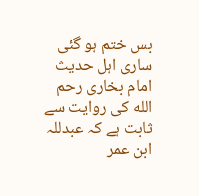بس ختم ہو گئی ساری اہل حدیث
امام بخاری رحم الله کی روایت سے ثابت ہے کہ عبدللہ ابن عمر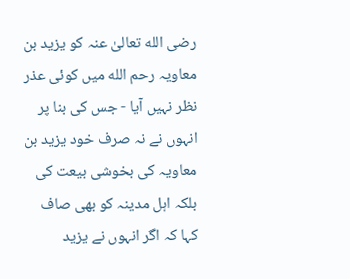رضی الله تعالیٰ عنہ کو یزید بن معاویہ رحم الله میں کوئی عذر نظر نہیں آیا - جس کی بنا پر انہوں نے نہ صرف خود یزید بن معاویہ کی بخوشی بیعت کی بلکہ اہل مدینہ کو بھی صاف کہا کہ اگر انہوں نے یزید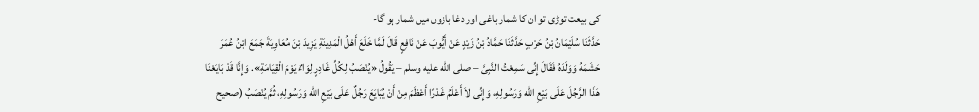کی بیعت توڑی تو ان کا شمار باغی اور دغا بازوں میں شمار ہو گا-
حَدَّثَنَا سُلَيْمَانُ بْنُ حَرْبٍ حَدَّثَنَا حَمَّادُ بْنُ زَيْدٍ عَنْ أَيُّوبَ عَنْ نَافِعٍ قَالَ لَمَّا خَلَعَ أَهْلُ الْمَدِينَةِ يَزِيدَ بْنَ مُعَاوِيَةَ جَمَعَ ابْنُ عُمَرَ حَشَمَهُ وَوَلَدَهُ فَقَالَ إِنِّى سَمِعْتُ النَّبِىَّ – صلى الله عليه وسلم – يَقُولُ «يُنْصَبُ لِكُلِّ غَادِرٍ لِوَاءٌ يَوْمَ الْقِيَامَةِ». وَإِنَّا قَدْ بَايَعْنَا هَذَا الرَّجُلَ عَلَى بَيْعِ الله وَرَسُولِهِ، وَإِنِّى لاَ أَعْلَمُ غَدْرًا أَعْظَمَ مِنْ أَنْ يُبَايَعَ رَجُلٌ عَلَى بَيْعِ الله وَرَسُولِهِ، ثُمَّ يُنْصَبُ (صحیح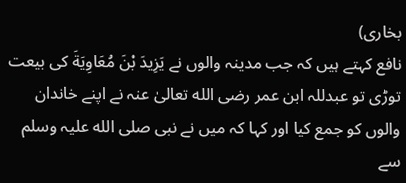بخاری)
نافع کہتے ہیں کہ جب مدینہ والوں نے يَزِيدَ بْنَ مُعَاوِيَةَ کی بیعت توڑی تو عبدللہ ابن عمر رضی الله تعالیٰ عنہ نے اپنے خاندان والوں کو جمع کیا اور کہا کہ میں نے نبی صلی الله علیہ وسلم سے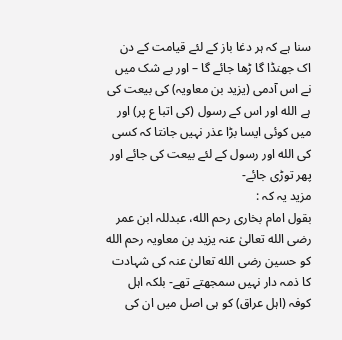سنا ہے کہ ہر دغا باز کے لئے قیامت کے دن اک جھنڈا گا ڑھا جائے گا – اور بے شک میں نے اس آدمی (یزید بن معاویہ) کی بیعت کی ہے الله اور اس کے رسول (کی اتبا ع پر) اور میں کوئی ایسا بڑا عذر نہیں جانتا کہ کسی کی الله اور رسول کے لئے بیعت کی جائے اور پھر توڑی جائے-
مزید یہ کہ :
بقول امام بخاری رحم الله، عبدللہ ابن عمر رضی الله تعالیٰ عنہ یزید بن معاویہ رحم الله کو حسین رضی الله تعالیٰ عنہ کی شہادت کا ذمہ دار نہیں سمجھتے تھے- بلکہ اہل کوفہ (اہل عراق) کو ہی اصل میں ان کی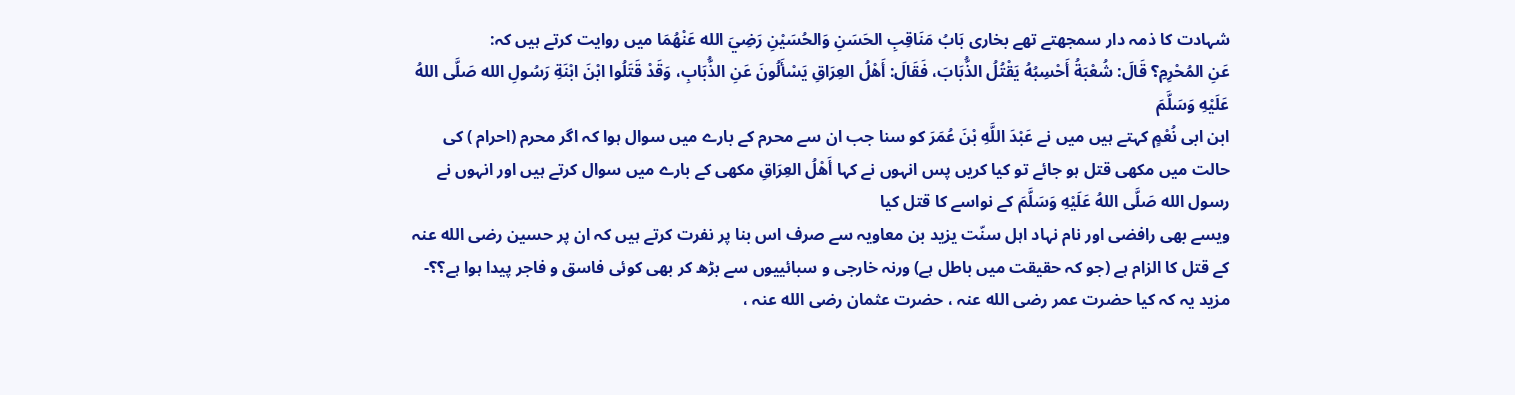شہادت کا ذمہ دار سمجھتے تھے بخاری بَابُ مَنَاقِبِ الحَسَنِ وَالحُسَيْنِ رَضِيَ الله عَنْهُمَا میں روایت کرتے ہیں کہ:
عَنِ المُحْرِمِ؟ قَالَ: شُعْبَةُ أَحْسِبُهُ يَقْتُلُ الذُّبَابَ، فَقَالَ: أَهْلُ العِرَاقِ يَسْأَلُونَ عَنِ الذُّبَابِ، وَقَدْ قَتَلُوا ابْنَ ابْنَةِ رَسُولِ الله صَلَّى اللهُ عَلَيْهِ وَسَلَّمَ
ابن ابی نُعْمٍ کہتے ہیں میں نے عَبْدَ اللَّهِ بْنَ عُمَرَ کو سنا جب ان سے محرم کے بارے میں سوال ہوا کہ اگر محرم (احرام ) کی حالت میں مکھی قتل ہو جائے تو کیا کریں پس انہوں نے کہا أَهْلُ العِرَاقِ مکھی کے بارے میں سوال کرتے ہیں اور انہوں نے رسول الله صَلَّى اللهُ عَلَيْهِ وَسَلَّمَ کے نواسے کا قتل کیا
ویسے بھی رافضی اور نام نہاد اہل سنّت یزید بن معاویہ سے صرف اس بنا پر نفرت کرتے ہیں کہ ان پر حسین رضی الله عنہ کے قتل کا الزام ہے (جو کہ حقیقت میں باطل ہے) ورنہ خارجی و سبائییوں سے بڑھ کر بھی کوئی فاسق و فاجر پیدا ہوا ہے؟؟- مزید یہ کہ کیا حضرت عمر رضی الله عنہ ، حضرت عثمان رضی الله عنہ ،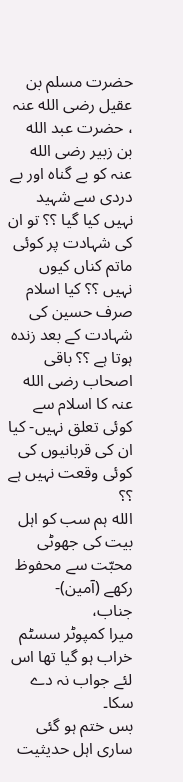حضرت مسلم بن عقیل رضی الله عنہ ، حضرت عبد الله بن زبیر رضی الله عنہ کو بے گناہ اور بے دردی سے شہید نہیں کیا گیا ؟؟ تو ان کی شہادت پر کوئی ماتم کناں کیوں نہیں ؟؟ کیا اسلام صرف حسین کی شہادت کے بعد زندہ ہوتا ہے ؟؟ باقی اصحاب رضی الله عنہ کا اسلام سے کوئی تعلق نہیں- کیا ان کی قربانیوں کی کوئی وقعت نہیں ہے ؟؟
الله ہم سب کو اہل بیت کی جھوٹی محبّت سے محفوظ رکھے (آمین)-
جناب،
میرا کمپوٹر سسٹم خراب ہو گیا تھا اس لئے جواب نہ دے سکا۔
بس ختم ہو گئی ساری اہل حدیثیت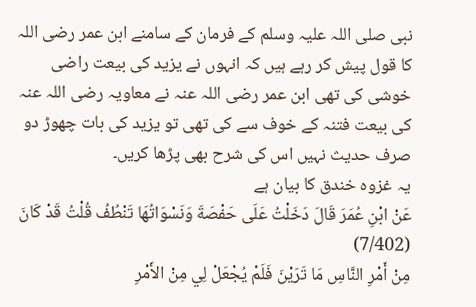نبی صلی اللہ علیہ وسلم کے فرمان کے سامنے ابن عمر رضی اللہ کا قول پیش کر رہے ہیں کہ انہوں نے یزید کی بیعت راضی خوشی کی تھی ابن عمر رضی اللہ عنہ نے معاویہ رضی اللہ عنہ کی بیعت فتنہ کے خوف سے کی تھی تو یزید کی بات چھوڑ دو صرف حدیث نہیں اس کی شرح بھی پڑھا کریں۔
یہ غزوہ خندق کا بیان ہے
عَنْ ابْنِ عُمَرَ قَالَ دَخَلْتُ عَلَى حَفْصَةَ وَنَسْوَاتُهَا تَنْطُفُ قُلْتُ قَدْ كَانَ
(7/402)
مِنْ أَمْرِ النَّاسِ مَا تَرَيْنَ فَلَمْ يُجْعَلْ لِي مِنْ الأَمْرِ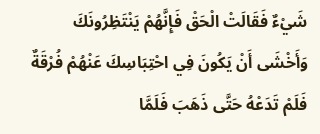شَيْءٌ فَقَالَتْ الْحَقْ فَإِنَّهُمْ يَنْتَظِرُونَكَ وَأَخْشَى أَنْ يَكُونَ فِي احْتِبَاسِكَ عَنْهُمْ فُرْقَةٌ فَلَمْ تَدَعْهُ حَتَّى ذَهَبَ فَلَمَّا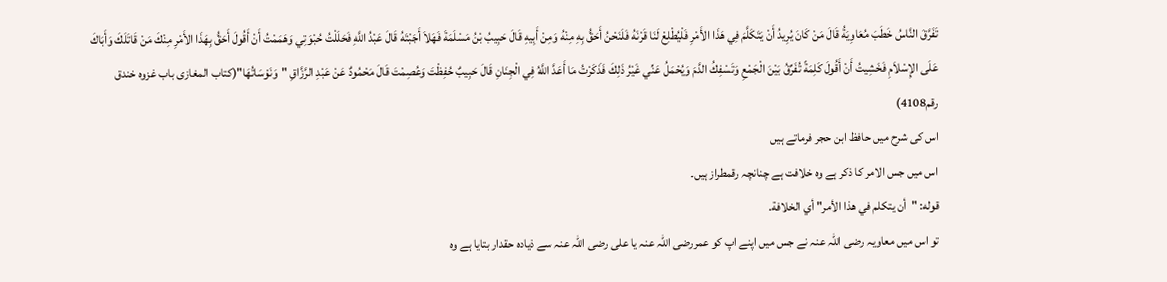تَفَرَّقَ النَّاسُ خَطَبَ مُعَاوِيَةُ قَالَ مَنْ كَانَ يُرِيدُ أَنْ يَتَكَلَّمَ فِي هَذَا الأَمْرِ فَلْيُطْلِعْ لَنَا قَرْنَهُ فَلَنَحْنُ أَحَقُّ بِهِ مِنْهُ وَمِنْ أَبِيهِ قَالَ حَبِيبُ بْنُ مَسْلَمَةَ فَهَلاَ أَجَبْتَهُ قَالَ عَبْدُ اللَّهِ فَحَلَلْتُ حُبْوَتِي وَهَمَمْتُ أَنْ أَقُولَ أَحَقُّ بِهَذَا الأَمْرِ مِنْكَ مَنْ قَاتَلَكَ وَأَبَاكَ عَلَى الإِسْلاَمِ فَخَشِيتُ أَنْ أَقُولَ كَلِمَةً تُفَرِّقُ بَيْنَ الْجَمْعِ وَتَسْفِكُ الدَّمَ وَيُحْمَلُ عَنِّي غَيْرُ ذَلِكَ فَذَكَرْتُ مَا أَعَدَّ اللَّهُ فِي الْجِنَانِ قَالَ حَبِيبٌ حُفِظْتَ وَعُصِمْتَ قَالَ مَحْمُودٌ عَنْ عَبْدِ الرَّزَّاقِ "وَنَوْسَاتُهَا"(کتاب المغازی باب غزوہ خندق رقم4108)
اس کی شرح میں حافظ ابن حجر فرماتے ہیں
اس میں جس الامر کا ذکر ہے وہ خلافت ہے چنانچہ رقمطراز ہیں۔
قوله: "أن يتكلم في هذا الأمر" أي الخلافة.
تو اس میں معاویہ رضی اللہ عنہ نے جس میں اپنے اپ کو عمررضی اللہ عنہ یا علی رضی اللہ عنہ سے ذیادہ حقدار بتایا ہے وہ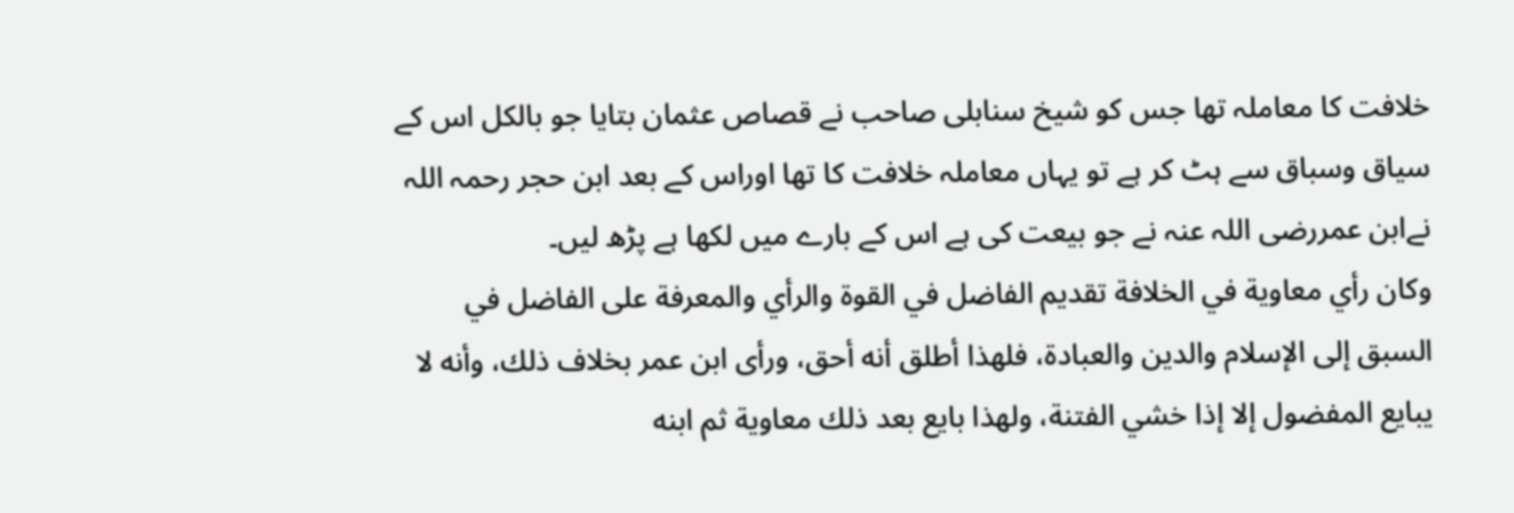خلافت کا معاملہ تھا جس کو شیخ سنابلی صاحب نے قصاص عثمان بتایا جو بالکل اس کے سیاق وسباق سے ہٹ کر ہے تو یہاں معاملہ خلافت کا تھا اوراس کے بعد ابن حجر رحمہ اللہ نےابن عمررضی اللہ عنہ نے جو بیعت کی ہے اس کے بارے میں لکھا ہے پڑھ لیں۔
وكان رأي معاوية في الخلافة تقديم الفاضل في القوة والرأي والمعرفة على الفاضل في السبق إلى الإسلام والدين والعبادة، فلهذا أطلق أنه أحق، ورأى ابن عمر بخلاف ذلك، وأنه لا يبايع المفضول إلا إذا خشي الفتنة، ولهذا بايع بعد ذلك معاوية ثم ابنه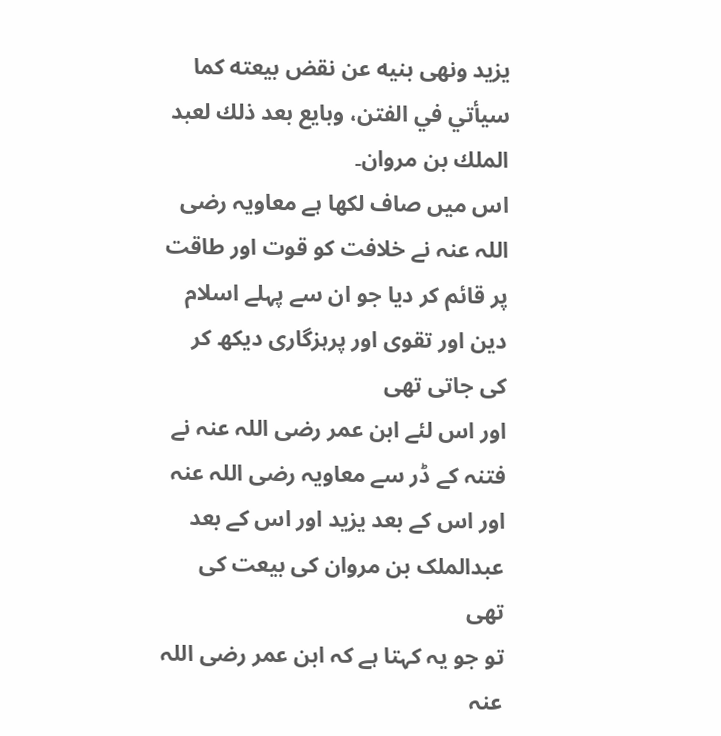يزيد ونهى بنيه عن نقض بيعته كما سيأتي في الفتن، وبايع بعد ذلك لعبد الملك بن مروان۔
اس میں صاف لکھا ہے معاویہ رضی اللہ عنہ نے خلافت کو قوت اور طاقت پر قائم کر دیا جو ان سے پہلے اسلام دین اور تقوی اور پرہزگاری دیکھ کر کی جاتی تھی
اور اس لئے ابن عمر رضی اللہ عنہ نے فتنہ کے ڈر سے معاویہ رضی اللہ عنہ اور اس کے بعد یزید اور اس کے بعد عبدالملک بن مروان کی بیعت کی تھی
تو جو یہ کہتا ہے کہ ابن عمر رضی اللہ عنہ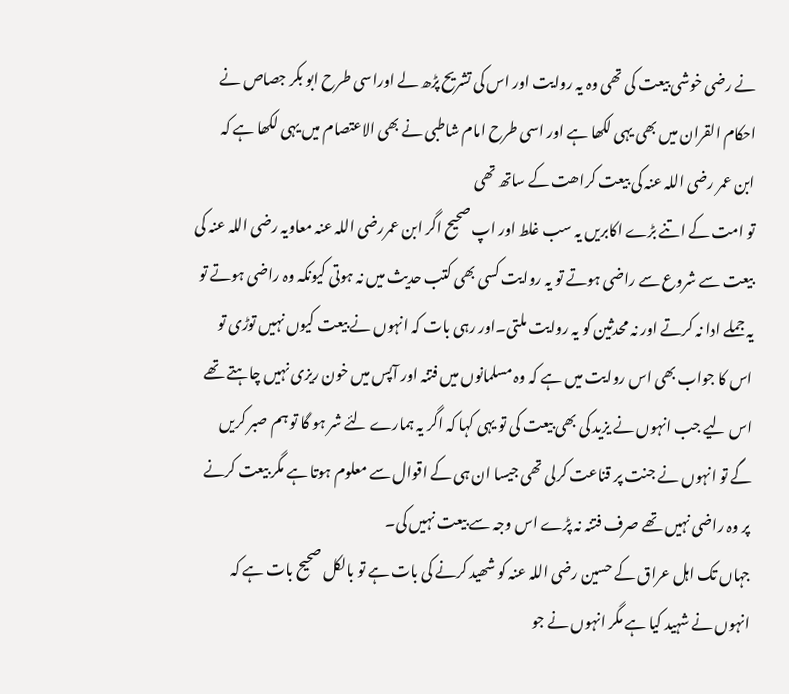نے رضی خوشی بیعت کی تھی وہ یہ روایت اور اس کی تشریح پڑھ لے اوراسی طرح ابو بکر جصاص نے احکام القران میں بھی یہی لکھا ہے اور اسی طرح امام شاطبی نے بھی الاعتصام میں یہی لکھا ہے کہ ابن عمر رضی اللہ عنہ کی بیعت کراھت کے ساتھ تھی
تو امت کے اتنے بڑے اکابریں یہ سب غلط اور اپ صحیح اگر ابن عمررضی اللہ عنہ معاویہ رضی اللہ عنہ کی بیعت سے شروع سے راضی ہوتے تو یہ روایت کسی بھی کتب حدیث میں نہ ہوتی کیونکہ وہ راضی ہوتے تو یہ جملے ادا نہ کرتے اور نہ محدثین کو یہ روایت ملتی۔اور رہی بات کہ انہوں نے بیعت کیوں نہیں توڑی تو اس کا جواب بھی اس روایت میں ہے کہ وہ مسلمانوں میں فتنہ اور آپس میں خون ریزی نہیں چاہتے تھے اس لیے جب انہوں نے یزید کی بھی بیعت کی تو یہی کہا کہ اگر یہ ہمارے لئے شر ہو گا تو ہم صبر کریں گے تو انہوں نے جنت پر قناعت کرلی تھی جیسا ان ہی کے اقوال سے معلوم ہوتا ہے مگر بیعت کرنے پر وہ راضی نہیں تھے صرف فتنہ نہ پڑے اس وجہ سے بیعت نہیں کی۔
جہاں تک اہل عراق کے حسین رضی اللہ عنہ کو شھید کرنے کی بات ہے تو بالکل صحیح بات ہے کہ انہوں نے شہید کیا ہے مگر انہوں نے جو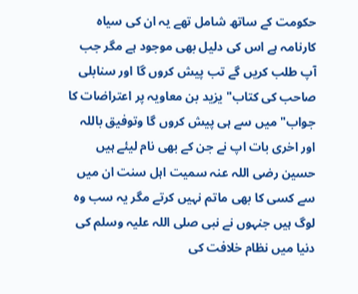حکومت کے ساتھ شامل تھے یہ ان کی سیاہ کارنامہ ہے اس کی دلیل بھی موجود ہے مگر جب آپ طلب کریں گے تب پیش کروں گا اور سنابلی صاحب کی کتاب" یزید بن معاویہ پر اعتراضات کا جواب" میں سے ہی پیش کروں گا وتوفیق باللہ
اور اخری بات اپ نے جن کے بھی نام لیئے ہیں حسین رضی اللہ عنہ سمیت اہل سنت ان میں سے کسی کا بھی ماتم نہیں کرتے مگر یہ سب وہ لوگ ہیں جنہوں نے نبی صلی اللہ علیہ وسلم کی دنیا میں نظام خلافت کی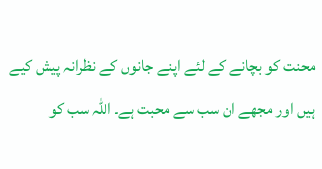محنت کو بچانے کے لئے اپنے جانوں کے نظرانہ پیش کیے ہیں اور مجھے ان سب سے محبت ہے۔ اللہ سب کو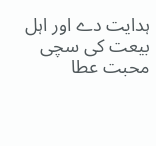ہدایت دے اور اہل بیعت کی سچی محبت عطا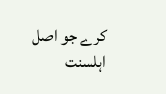کرے جو اصل اہلسنت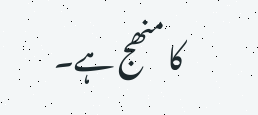کا منھج ہے۔